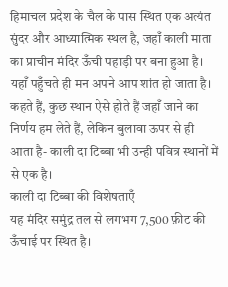हिमाचल प्रदेश के चैल के पास स्थित एक अत्यंत सुंदर और आध्यात्मिक स्थल है, जहाँ काली माता का प्राचीन मंदिर ऊँची पहाड़ी पर बना हुआ है। यहाँ पहुँचते ही मन अपने आप शांत हो जाता है। कहते हैं, कुछ स्थान ऐसे होते हैं जहाँ जाने का निर्णय हम लेते हैं, लेकिन बुलावा ऊपर से ही आता है- काली दा टिब्बा भी उन्ही पवित्र स्थानों में से एक है।
काली दा टिब्बा की विशेषताएँ
यह मंदिर समुंद्र तल से लगभग 7,500 फ़ीट की ऊँचाई पर स्थित है।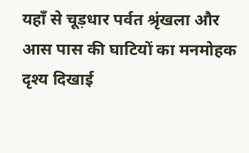यहाँ से चूड़धार पर्वत श्रृंखला और आस पास की घाटियों का मनमोहक दृश्य दिखाई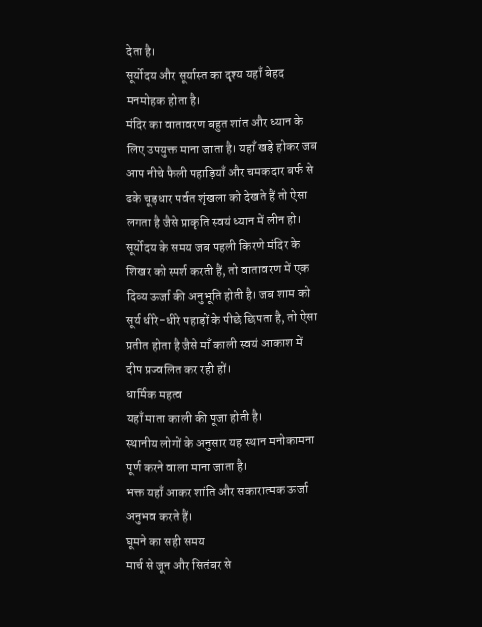देता है।
सूर्योदय और सूर्यास्त का दृश्य यहाँ बेहद मनमोहक होता है।
मंदिर का वातावरण बहुत शांत और ध्यान के लिए उपयुक्त माना जाता है। यहाँ खड़े होकर जब आप नीचे फैली पहाड़ियाँ और चमकदार बर्फ से ढके चूड़धार पर्वत शृंखला को देखते हैं तो ऐसा लगता है जैसे प्राकृति स्वयं ध्यान में लीन हो। सूर्योदय के समय जब पहली किरणे मंदिर के शिखर को स्पर्श करती हैं, तो वातावरण में एक दिव्य ऊर्जा की अनुभूति होती है। जब शाम को सूर्य धीरे-धीरे पहाड़ों के पीछे छिपता है, तो ऐसा प्रतीत होता है जैसे माँ काली स्वयं आकाश में दीप प्रज्वलित कर रही हों।
धार्मिक महत्व
यहाँ माता काली की पूजा होती है।
स्थानीय लोगों के अनुसार यह स्थान मनोकामना पूर्ण करने वाला माना जाता है।
भक्त यहाँ आकर शांति और सकारात्मक ऊर्जा अनुभव करते हैं।
घूमने का सही समय
मार्च से जून और सितंबर से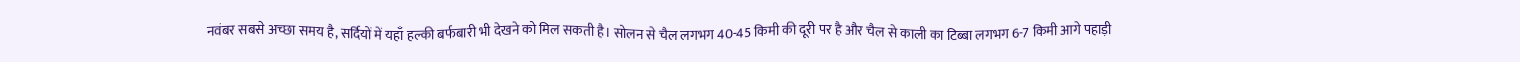नवंबर सबसे अच्छा समय है, सर्दियों में यहाँ हल्की बर्फबारी भी देखने को मिल सकती है। सोलन से चैल लगभग 40-45 किमी की दूरी पर है और चैल से काली का टिब्बा लगभग 6-7 किमी आगे पहाड़ी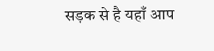सड़क से है यहाँ आप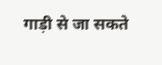गाड़ी से जा सकते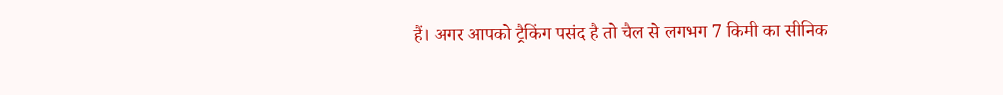हैं। अगर आपको ट्रैकिंग पसंद है तो चैल से लगभग 7 किमी का सीनिक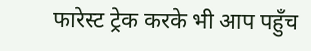फारेस्ट ट्रेक करके भी आप पहुँच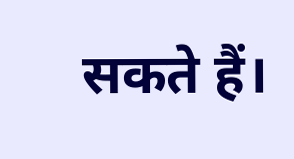सकते हैं।